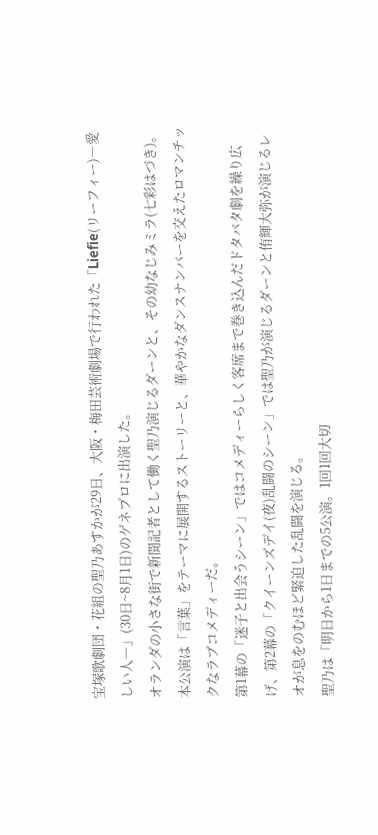宝塚歌劇団・花組の聖乃あすかが29日、大阪・梅田芸術劇場で行われた「Liefie(リーフィー)―愛しい人―」(30日~8月1日)のゲネプロに出演した。
オランダの小さな街で新聞記者として働く聖乃演じるダーンと、その幼なじみミラ(七彩はづき)。本公演は「言葉」をテーマに展開するストーリーと、華やかなダンスナンバーを交えたロマンチックなラブコメディーだ。
第1幕の「迷子と出会うシーン」ではコメディーらしく客席まで巻き込んだドタバタ劇を繰り広げ、第2幕の「クイーンズデイ(夜)乱闘のシーン」では聖乃が演じるダーンと侑輝大弥が演じるレオが息をのむほど緊迫した乱闘を演じる。
聖乃は「明日から1日までの5公演。1回1回大切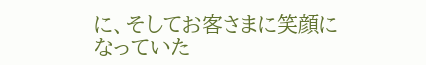に、そしてお客さまに笑顔になっていた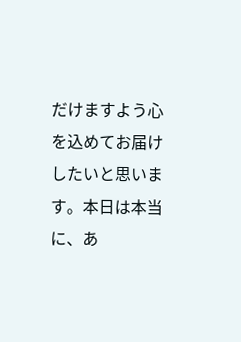だけますよう心を込めてお届けしたいと思います。本日は本当に、あ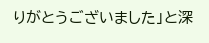りがとうございました」と深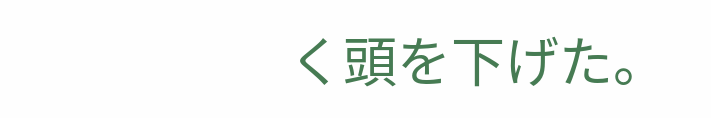く頭を下げた。